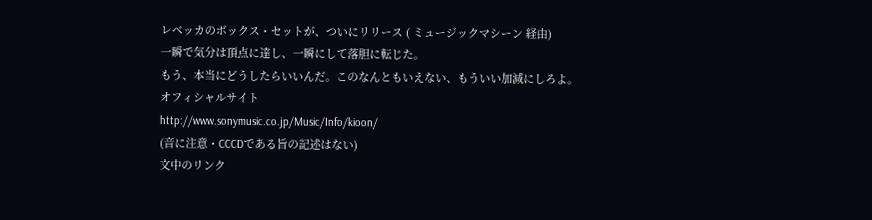レベッカのボックス・セットが、ついにリリース ( ミュージックマシーン 経由)
一瞬で気分は頂点に達し、一瞬にして落胆に転じた。
もう、本当にどうしたらいいんだ。このなんともいえない、もういい加減にしろよ。
オフィシャルサイト
http://www.sonymusic.co.jp/Music/Info/kioon/
(音に注意・CCCDである旨の記述はない)
文中のリンク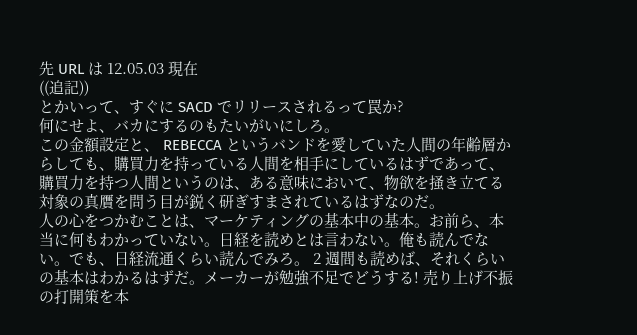先 URL は 12.05.03 現在
((追記))
とかいって、すぐに SACD でリリースされるって罠か?
何にせよ、バカにするのもたいがいにしろ。
この金額設定と、 REBECCA というバンドを愛していた人間の年齢層からしても、購買力を持っている人間を相手にしているはずであって、購買力を持つ人間というのは、ある意味において、物欲を掻き立てる対象の真贋を問う目が鋭く研ぎすまされているはずなのだ。
人の心をつかむことは、マーケティングの基本中の基本。お前ら、本当に何もわかっていない。日経を読めとは言わない。俺も読んでない。でも、日経流通くらい読んでみろ。 2 週間も読めば、それくらいの基本はわかるはずだ。メーカーが勉強不足でどうする! 売り上げ不振の打開策を本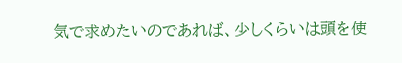気で求めたいのであれば、少しくらいは頭を使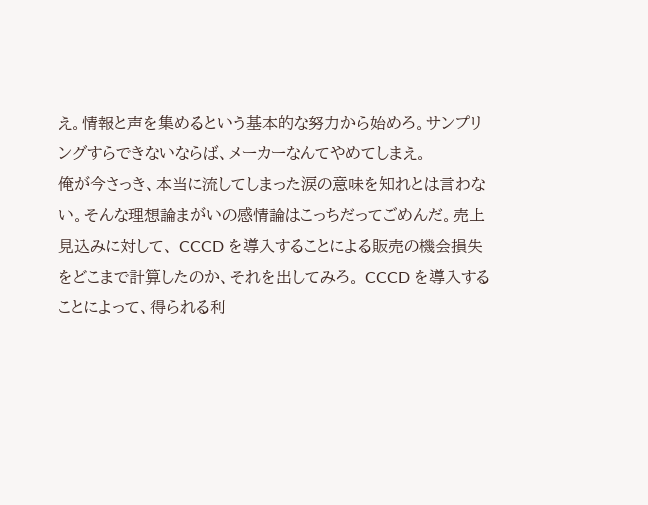え。情報と声を集めるという基本的な努力から始めろ。サンプリングすらできないならば、メーカーなんてやめてしまえ。
俺が今さっき、本当に流してしまった涙の意味を知れとは言わない。そんな理想論まがいの感情論はこっちだってごめんだ。売上見込みに対して、 CCCD を導入することによる販売の機会損失をどこまで計算したのか、それを出してみろ。 CCCD を導入することによって、得られる利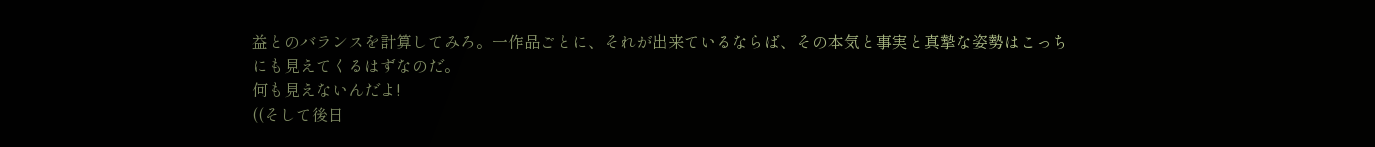益とのバランスを計算してみろ。一作品ごとに、それが出来ているならば、その本気と事実と真摯な姿勢はこっちにも見えてくるはずなのだ。
何も見えないんだよ!
((そして後日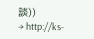談))
→ http://ks-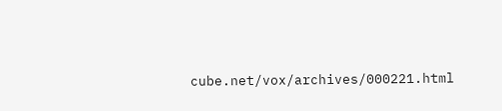cube.net/vox/archives/000221.html